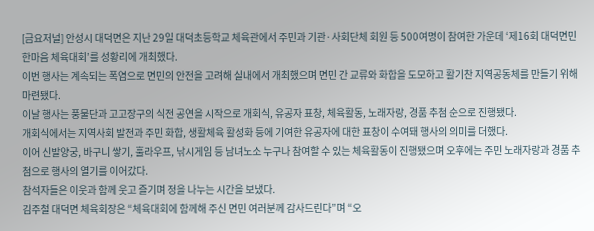[금요저널] 안성시 대덕면은 지난 29일 대덕초등학교 체육관에서 주민과 기관·사회단체 회원 등 500여명이 참여한 가운데 ‘제16회 대덕면민 한마음 체육대회’를 성황리에 개최했다.
이번 행사는 계속되는 폭염으로 면민의 안전을 고려해 실내에서 개최했으며 면민 간 교류와 화합을 도모하고 활기찬 지역공동체를 만들기 위해 마련됐다.
이날 행사는 풍물단과 고고장구의 식전 공연을 시작으로 개회식, 유공자 표창, 체육활동, 노래자랑, 경품 추첨 순으로 진행됐다.
개회식에서는 지역사회 발전과 주민 화합, 생활체육 활성화 등에 기여한 유공자에 대한 표창이 수여돼 행사의 의미를 더했다.
이어 신발양궁, 바구니 쌓기, 훌라우프, 낚시게임 등 남녀노소 누구나 참여할 수 있는 체육활동이 진행됐으며 오후에는 주민 노래자랑과 경품 추첨으로 행사의 열기를 이어갔다.
참석자들은 이웃과 함께 웃고 즐기며 정을 나누는 시간을 보냈다.
김주철 대덕면 체육회장은 “체육대회에 함께해 주신 면민 여러분께 감사드린다”며 “오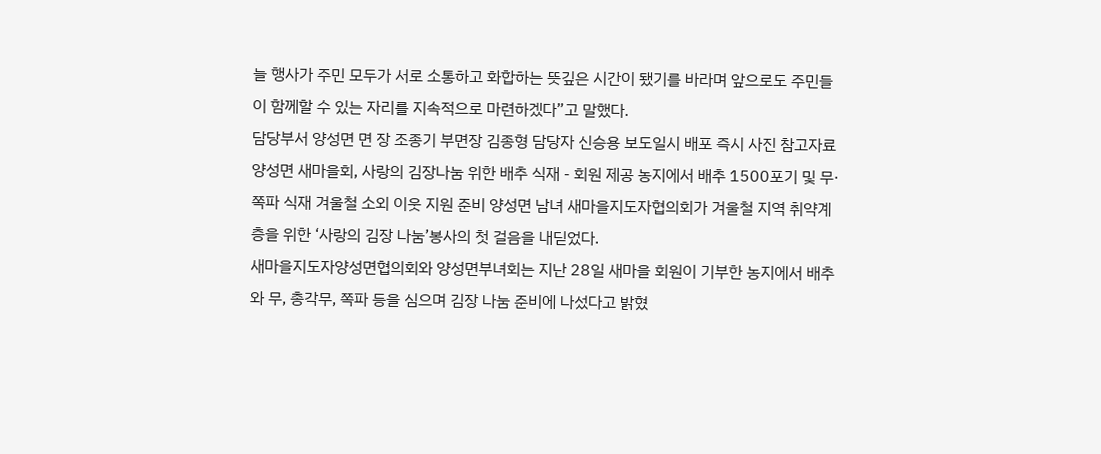늘 행사가 주민 모두가 서로 소통하고 화합하는 뜻깊은 시간이 됐기를 바라며 앞으로도 주민들이 함께할 수 있는 자리를 지속적으로 마련하겠다”고 말했다.
담당부서 양성면 면 장 조종기 부면장 김종형 담당자 신승용 보도일시 배포 즉시 사진 참고자료 양성면 새마을회, 사랑의 김장나눔 위한 배추 식재 - 회원 제공 농지에서 배추 1500포기 및 무·쪽파 식재 겨울철 소외 이웃 지원 준비 양성면 남녀 새마을지도자협의회가 겨울철 지역 취약계층을 위한 ‘사랑의 김장 나눔’봉사의 첫 걸음을 내딛었다.
새마을지도자양성면협의회와 양성면부녀회는 지난 28일 새마을 회원이 기부한 농지에서 배추와 무, 총각무, 쪽파 등을 심으며 김장 나눔 준비에 나섰다고 밝혔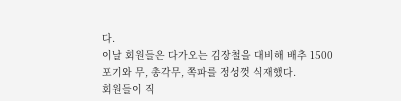다.
이날 회원들은 다가오는 김장철을 대비해 배추 1500포기와 무, 총각무, 쪽파를 정성껏 식재했다.
회원들이 직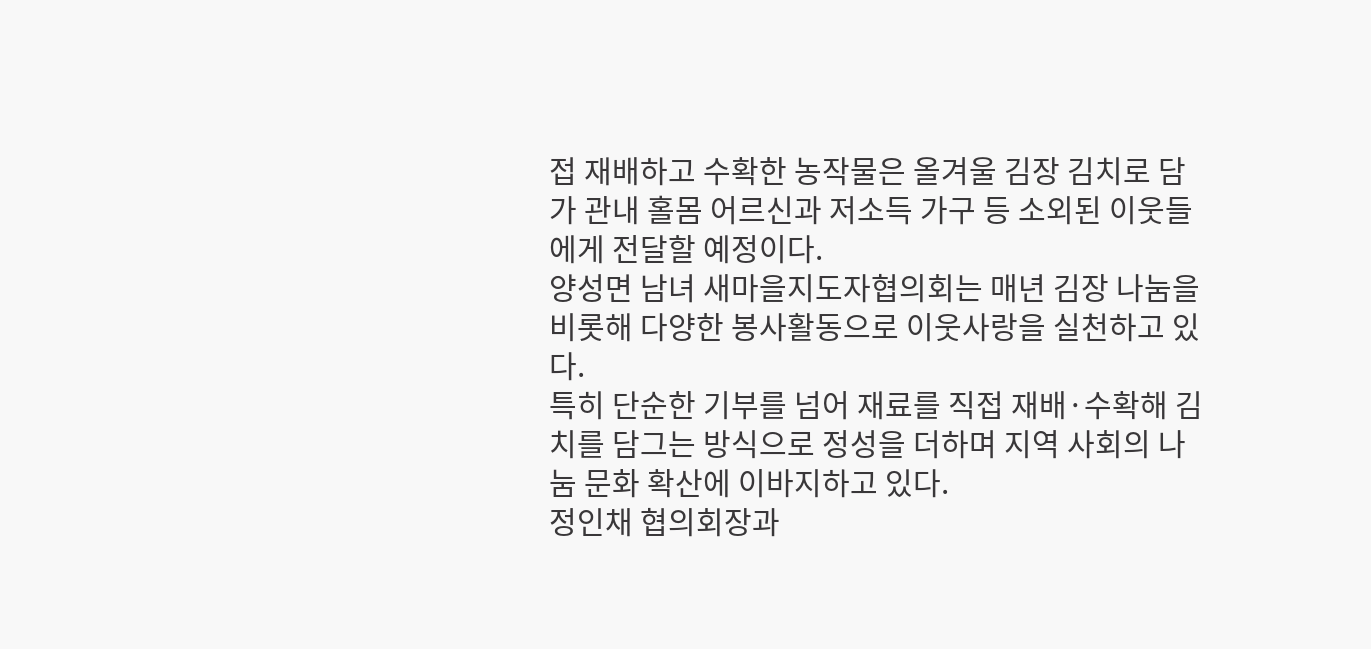접 재배하고 수확한 농작물은 올겨울 김장 김치로 담가 관내 홀몸 어르신과 저소득 가구 등 소외된 이웃들에게 전달할 예정이다.
양성면 남녀 새마을지도자협의회는 매년 김장 나눔을 비롯해 다양한 봉사활동으로 이웃사랑을 실천하고 있다.
특히 단순한 기부를 넘어 재료를 직접 재배·수확해 김치를 담그는 방식으로 정성을 더하며 지역 사회의 나눔 문화 확산에 이바지하고 있다.
정인채 협의회장과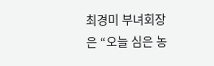최경미 부녀회장은 “오늘 심은 농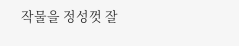작물을 정성껏 잘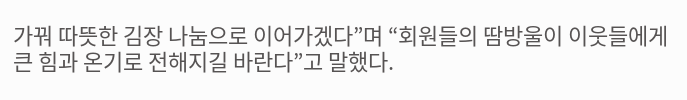가꿔 따뜻한 김장 나눔으로 이어가겠다”며 “회원들의 땀방울이 이웃들에게 큰 힘과 온기로 전해지길 바란다”고 말했다.